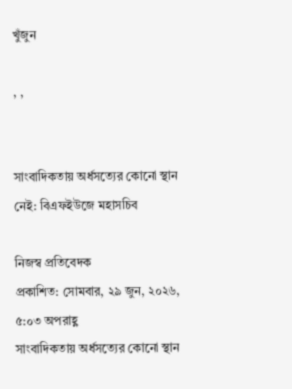খুঁজুন

, ,


সাংবাদিকতায় অর্ধসত্যের কোনো স্থান নেই: বিএফইউজে মহাসচিব

নিজস্ব প্রতিবেদক
প্রকাশিত: সোমবার, ২৯ জুন, ২০২৬, ৫:০৩ অপরাহ্ণ
সাংবাদিকতায় অর্ধসত্যের কোনো স্থান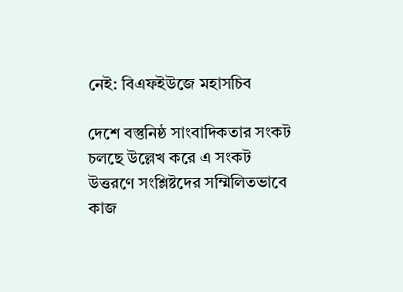নেই: বিএফইউজে মহাসচিব

দেশে বস্তুনিষ্ঠ সাংবাদিকতার সংকট চলছে উল্লেখ করে এ সংকট উত্তরণে সংশ্লিষ্টদের সম্মিলিতভাবে কাজ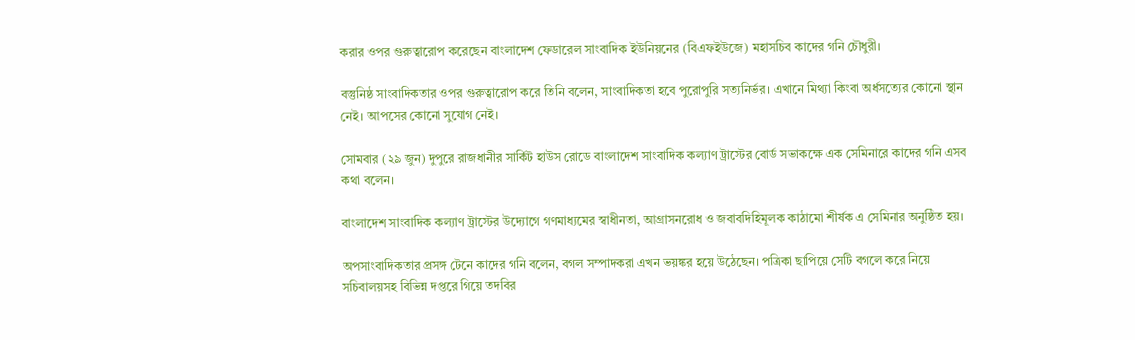করার ওপর গুরুত্বারোপ করেছেন বাংলাদেশ ফেডারেল সাংবাদিক ইউনিয়নের (বিএফইউজে) মহাসচিব কাদের গনি চৌধুরী।

বস্তুনিষ্ঠ সাংবাদিকতার ওপর গুরুত্বারোপ করে তিনি বলেন, সাংবাদিকতা হবে পুরোপুরি সত্যনির্ভর। এখানে মিথ্যা কিংবা অর্ধসত্যের কোনো স্থান নেই। আপসের কোনো সুযোগ নেই।

সোমবার (২৯ জুন) দুপুরে রাজধানীর সার্কিট হাউস রোডে বাংলাদেশ সাংবাদিক কল্যাণ ট্রাস্টের বোর্ড সভাকক্ষে এক সেমিনারে কাদের গনি এসব কথা বলেন।

বাংলাদেশ সাংবাদিক কল্যাণ ট্রাস্টের উদ্যোগে গণমাধ্যমের স্বাধীনতা, আগ্রাসনরোধ ও জবাবদিহিমূলক কাঠামো শীর্ষক এ সেমিনার অনুষ্ঠিত হয়।

অপসাংবাদিকতার প্রসঙ্গ টেনে কাদের গনি বলেন, বগল সম্পাদকরা এখন ভয়ঙ্কর হয়ে উঠেছেন। পত্রিকা ছাপিয়ে সেটি বগলে করে নিয়ে সচিবালয়সহ বিভিন্ন দপ্তরে গিয়ে তদবির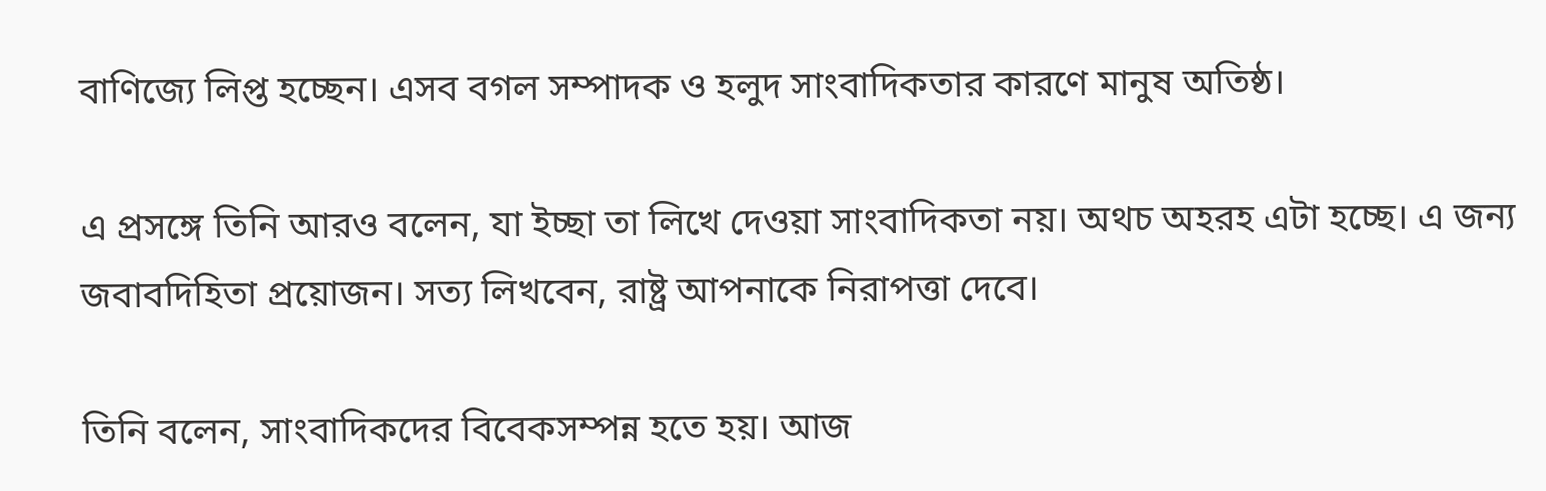বাণিজ্যে লিপ্ত হচ্ছেন। এসব বগল সম্পাদক ও হলুদ সাংবাদিকতার কারণে মানুষ অতিষ্ঠ।

এ প্রসঙ্গে তিনি আরও বলেন, যা ইচ্ছা তা লিখে দেওয়া সাংবাদিকতা নয়। অথচ অহরহ এটা হচ্ছে। এ জন্য জবাবদিহিতা প্রয়োজন। সত্য লিখবেন, রাষ্ট্র আপনাকে নিরাপত্তা দেবে।

তিনি বলেন, সাংবাদিকদের বিবেকসম্পন্ন হতে হয়। আজ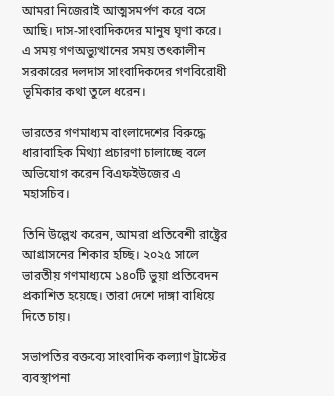আমরা নিজেরাই আত্মসমর্পণ করে বসে আছি। দাস-সাংবাদিকদের মানুষ ঘৃণা করে। এ সময় গণঅভ্যুত্থানের সময় তৎকালীন সরকারের দলদাস সাংবাদিকদের গণবিরোধী ভূমিকার কথা তুলে ধরেন।

ভারতের গণমাধ্যম বাংলাদেশের বিরুদ্ধে ধারাবাহিক মিথ্যা প্রচারণা চালাচ্ছে বলে অভিযোগ করেন বিএফইউজের এ মহাসচিব।

তিনি উল্লেখ করেন, আমরা প্রতিবেশী রাষ্ট্রের আগ্রাসনের শিকার হচ্ছি। ২০২৫ সালে ভারতীয় গণমাধ্যমে ১৪০টি ভুয়া প্রতিবেদন প্রকাশিত হয়েছে। তারা দেশে দাঙ্গা বাধিয়ে দিতে চায়।

সভাপতির বক্তব্যে সাংবাদিক কল্যাণ ট্রাস্টের ব্যবস্থাপনা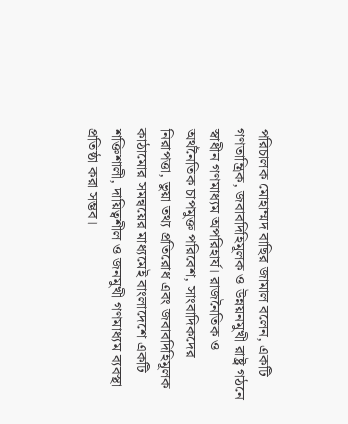পরিচালক মোহাম্মদ বাছির জামাল বলেন, একটি গণতান্ত্রিক, জবাবদিহিমূলক ও উন্নয়নমুখী রাষ্ট্র গঠনে স্বাধীন গণমাধ্যম অপরিহার্য। রাজনৈতিক ও অর্থনৈতিক চাপমুক্ত পরিবেশ, সাংবাদিকদের নিরাপত্তা, ভুয়া তথ্য প্রতিরোধ এবং জবাবদিহিমূলক কাঠামোর সমন্বয়ের মাধ্যমেই বাংলাদেশে একটি শক্তিশালী, দায়িত্বশীল ও জনমুখী গণমাধ্যম ব্যবস্থা প্রতিষ্ঠা করা সম্ভব।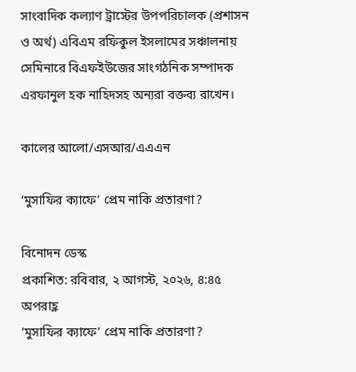সাংবাদিক কল্যাণ ট্রাস্টের উপপরিচালক (প্রশাসন ও অর্থ) এবিএম রফিকুল ইসলামের সঞ্চালনায় সেমিনারে বিএফইউজের সাংগঠনিক সম্পাদক এরফানুল হক নাহিদসহ অন্যরা বক্তব্য রাখেন।

কালের আলো/এসআর/এএএন

‘মুসাফির ক্যাফে’ প্রেম নাকি প্রতারণা?

বিনোদন ডেস্ক
প্রকাশিত: রবিবার, ২ আগস্ট, ২০২৬, ৪:৪৫ অপরাহ্ণ
‘মুসাফির ক্যাফে’ প্রেম নাকি প্রতারণা?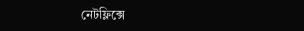নেটফ্লিক্সে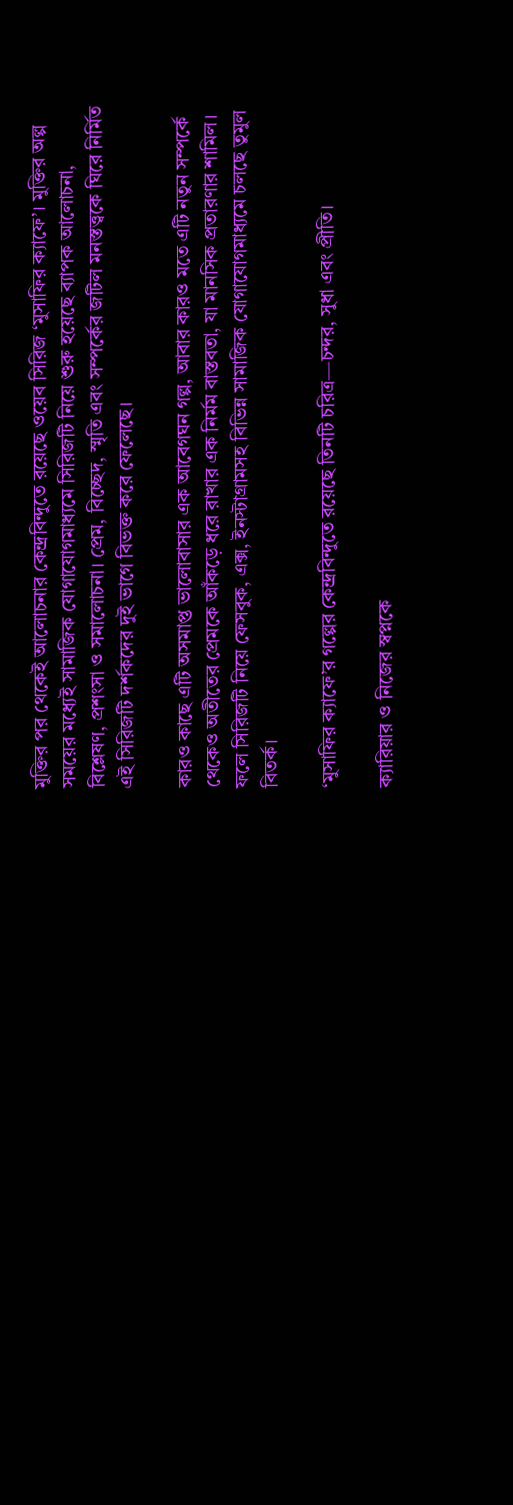মুক্তির পর থেকেই আলোচনার কেন্দ্রবিন্দুতে রয়েছে ওয়েব সিরিজ ‘মুসাফির ক্যাফে’। মুক্তির অল্প সময়ের মধ্যেই সামাজিক যোগাযোগমাধ্যমে সিরিজটি নিয়ে শুরু হয়েছে ব্যাপক আলোচনা, বিশ্লেষণ, প্রশংসা ও সমালোচনা। প্রেম, বিচ্ছেদ, স্মৃতি এবং সম্পর্কের জটিল মনস্তত্ত্বকে ঘিরে নির্মিত এই সিরিজটি দর্শকদের দুই ভাগে বিভক্ত করে ফেলেছে।

কারও কাছে এটি অসমাপ্ত ভালোবাসার এক আবেগঘন গল্প, আবার কারও মতে এটি নতুন সম্পর্কে থেকেও অতীতের প্রেমকে আঁকড়ে ধরে রাখার এক নির্মম বাস্তবতা, যা মানসিক প্রতারণার শামিল। ফলে সিরিজটি নিয়ে ফেসবুক, এক্স, ইনস্টাগ্রামসহ বিভিন্ন সামাজিক যোগাযোগমাধ্যমে চলছে তুমুল বিতর্ক।

‘মুসাফির ক্যাফে’র গল্পের কেন্দ্রবিন্দুতে রয়েছে তিনটি চরিত্র—চন্দর, সুধা এবং প্রীতি।

ক্যারিয়ার ও নিজের স্বপ্নকে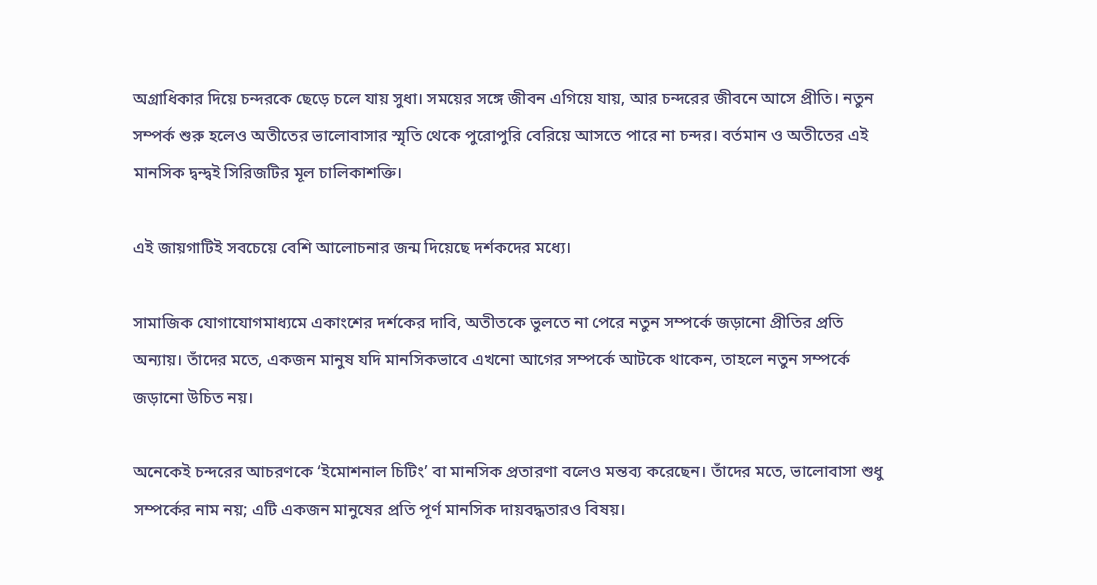অগ্রাধিকার দিয়ে চন্দরকে ছেড়ে চলে যায় সুধা। সময়ের সঙ্গে জীবন এগিয়ে যায়, আর চন্দরের জীবনে আসে প্রীতি। নতুন সম্পর্ক শুরু হলেও অতীতের ভালোবাসার স্মৃতি থেকে পুরোপুরি বেরিয়ে আসতে পারে না চন্দর। বর্তমান ও অতীতের এই মানসিক দ্বন্দ্বই সিরিজটির মূল চালিকাশক্তি।

এই জায়গাটিই সবচেয়ে বেশি আলোচনার জন্ম দিয়েছে দর্শকদের মধ্যে।

সামাজিক যোগাযোগমাধ্যমে একাংশের দর্শকের দাবি, অতীতকে ভুলতে না পেরে নতুন সম্পর্কে জড়ানো প্রীতির প্রতি অন্যায়। তাঁদের মতে, একজন মানুষ যদি মানসিকভাবে এখনো আগের সম্পর্কে আটকে থাকেন, তাহলে নতুন সম্পর্কে জড়ানো উচিত নয়।

অনেকেই চন্দরের আচরণকে ‘ইমোশনাল চিটিং’ বা মানসিক প্রতারণা বলেও মন্তব্য করেছেন। তাঁদের মতে, ভালোবাসা শুধু সম্পর্কের নাম নয়; এটি একজন মানুষের প্রতি পূর্ণ মানসিক দায়বদ্ধতারও বিষয়।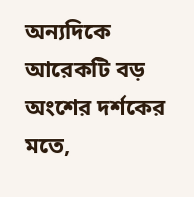অন্যদিকে আরেকটি বড় অংশের দর্শকের মতে,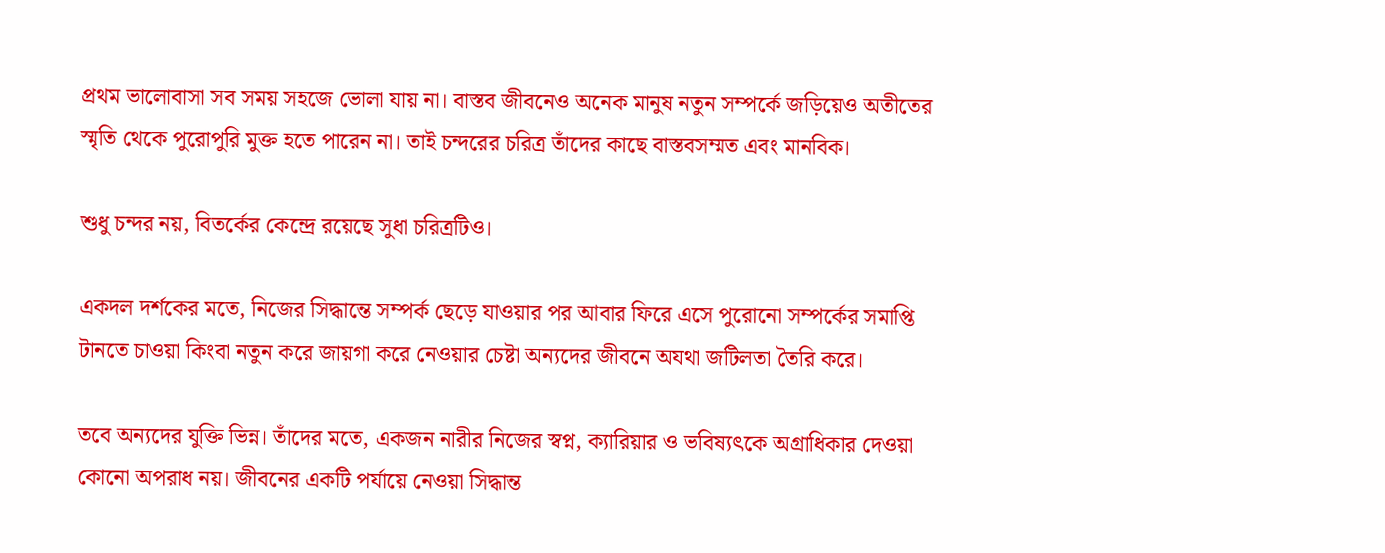প্রথম ভালোবাসা সব সময় সহজে ভোলা যায় না। বাস্তব জীবনেও অনেক মানুষ নতুন সম্পর্কে জড়িয়েও অতীতের স্মৃতি থেকে পুরোপুরি মুক্ত হতে পারেন না। তাই চন্দরের চরিত্র তাঁদের কাছে বাস্তবসম্মত এবং মানবিক।

শুধু চন্দর নয়, বিতর্কের কেন্দ্রে রয়েছে সুধা চরিত্রটিও।

একদল দর্শকের মতে, নিজের সিদ্ধান্তে সম্পর্ক ছেড়ে যাওয়ার পর আবার ফিরে এসে পুরোনো সম্পর্কের সমাপ্তি টানতে চাওয়া কিংবা নতুন করে জায়গা করে নেওয়ার চেষ্টা অন্যদের জীবনে অযথা জটিলতা তৈরি করে।

তবে অন্যদের যুক্তি ভিন্ন। তাঁদের মতে, একজন নারীর নিজের স্বপ্ন, ক্যারিয়ার ও ভবিষ্যৎকে অগ্রাধিকার দেওয়া কোনো অপরাধ নয়। জীবনের একটি পর্যায়ে নেওয়া সিদ্ধান্ত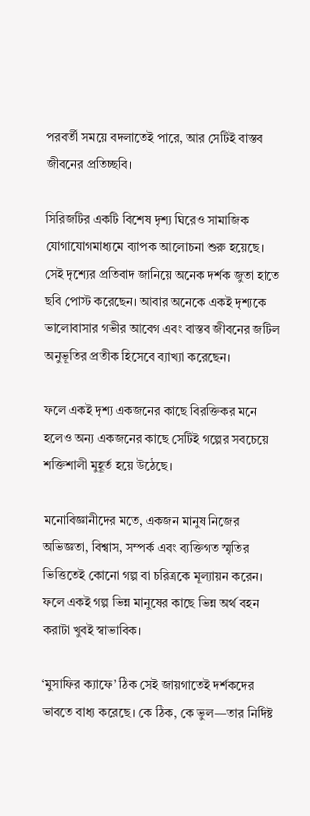পরবর্তী সময়ে বদলাতেই পারে, আর সেটিই বাস্তব জীবনের প্রতিচ্ছবি।

সিরিজটির একটি বিশেষ দৃশ্য ঘিরেও সামাজিক যোগাযোগমাধ্যমে ব্যাপক আলোচনা শুরু হয়েছে। সেই দৃশ্যের প্রতিবাদ জানিয়ে অনেক দর্শক জুতা হাতে ছবি পোস্ট করেছেন। আবার অনেকে একই দৃশ্যকে ভালোবাসার গভীর আবেগ এবং বাস্তব জীবনের জটিল অনুভূতির প্রতীক হিসেবে ব্যাখ্যা করেছেন।

ফলে একই দৃশ্য একজনের কাছে বিরক্তিকর মনে হলেও অন্য একজনের কাছে সেটিই গল্পের সবচেয়ে শক্তিশালী মুহূর্ত হয়ে উঠেছে।

মনোবিজ্ঞানীদের মতে, একজন মানুষ নিজের অভিজ্ঞতা, বিশ্বাস, সম্পর্ক এবং ব্যক্তিগত স্মৃতির ভিত্তিতেই কোনো গল্প বা চরিত্রকে মূল্যায়ন করেন। ফলে একই গল্প ভিন্ন মানুষের কাছে ভিন্ন অর্থ বহন করাটা খুবই স্বাভাবিক।

‘মুসাফির ক্যাফে’ ঠিক সেই জায়গাতেই দর্শকদের ভাবতে বাধ্য করেছে। কে ঠিক, কে ভুল—তার নির্দিষ্ট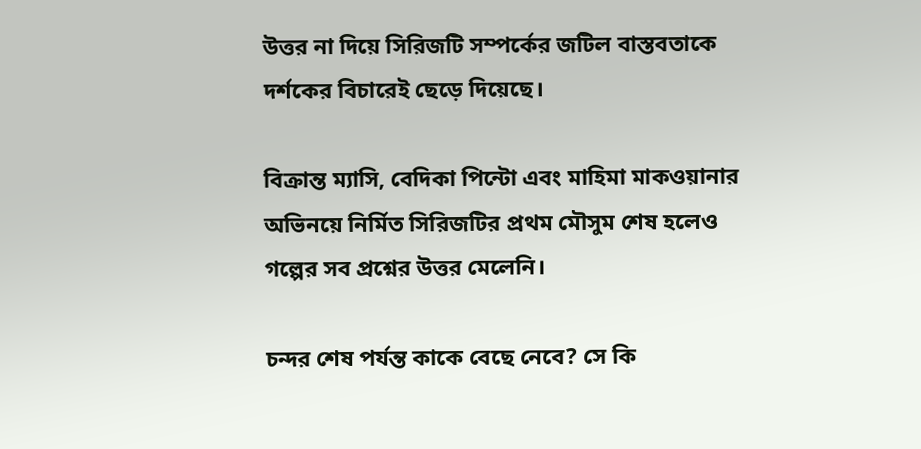উত্তর না দিয়ে সিরিজটি সম্পর্কের জটিল বাস্তবতাকে দর্শকের বিচারেই ছেড়ে দিয়েছে।

বিক্রান্ত ম্যাসি, বেদিকা পিন্টো এবং মাহিমা মাকওয়ানার অভিনয়ে নির্মিত সিরিজটির প্রথম মৌসুম শেষ হলেও গল্পের সব প্রশ্নের উত্তর মেলেনি।

চন্দর শেষ পর্যন্ত কাকে বেছে নেবে? সে কি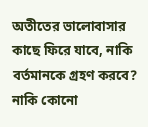অতীতের ভালোবাসার কাছে ফিরে যাবে, নাকি বর্তমানকে গ্রহণ করবে? নাকি কোনো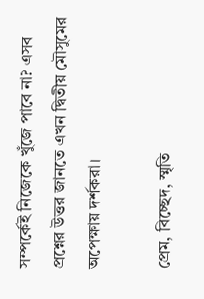সম্পর্কেই নিজেকে খুঁজে পাবে না? এসব প্রশ্নের উত্তর জানতে এখন দ্বিতীয় মৌসুমের অপেক্ষায় দর্শকরা।

প্রেম, বিচ্ছেদ, স্মৃতি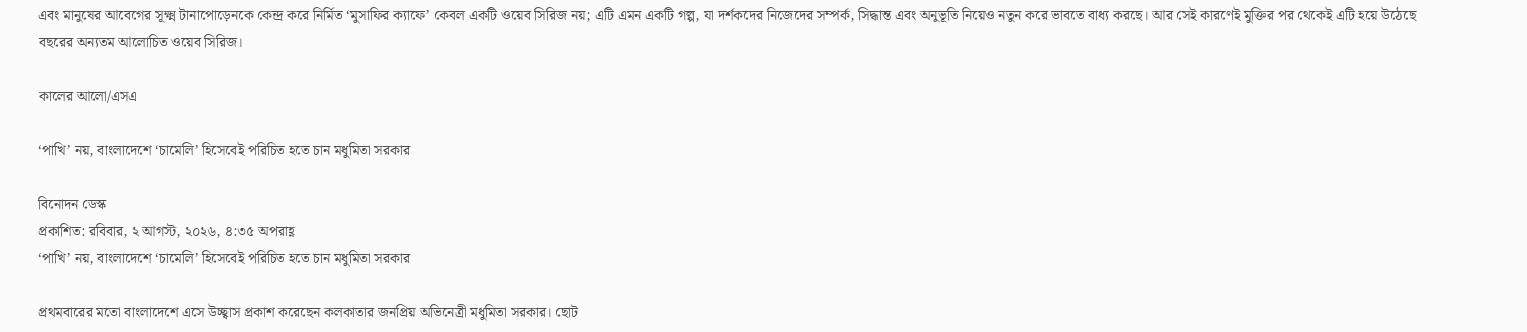এবং মানুষের আবেগের সূক্ষ্ম টানাপোড়েনকে কেন্দ্র করে নির্মিত ‘মুসাফির ক্যাফে’ কেবল একটি ওয়েব সিরিজ নয়; এটি এমন একটি গল্প, যা দর্শকদের নিজেদের সম্পর্ক, সিদ্ধান্ত এবং অনুভূতি নিয়েও নতুন করে ভাবতে বাধ্য করছে। আর সেই কারণেই মুক্তির পর থেকেই এটি হয়ে উঠেছে বছরের অন্যতম আলোচিত ওয়েব সিরিজ।

কালের আলো/এসএ

‘পাখি’ নয়, বাংলাদেশে ‘চামেলি’ হিসেবেই পরিচিত হতে চান মধুমিতা সরকার

বিনোদন ডেস্ক
প্রকাশিত: রবিবার, ২ আগস্ট, ২০২৬, ৪:৩৫ অপরাহ্ণ
‘পাখি’ নয়, বাংলাদেশে ‘চামেলি’ হিসেবেই পরিচিত হতে চান মধুমিতা সরকার

প্রথমবারের মতো বাংলাদেশে এসে উচ্ছ্বাস প্রকাশ করেছেন কলকাতার জনপ্রিয় অভিনেত্রী মধুমিতা সরকার। ছোট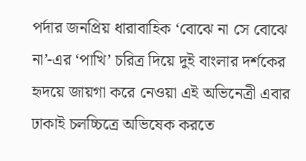পর্দার জনপ্রিয় ধারাবাহিক ‘বোঝে না সে বোঝে না’-এর ‘পাখি’ চরিত্র দিয়ে দুই বাংলার দর্শকের হৃদয়ে জায়গা করে নেওয়া এই অভিনেত্রী এবার ঢাকাই চলচ্চিত্রে অভিষেক করতে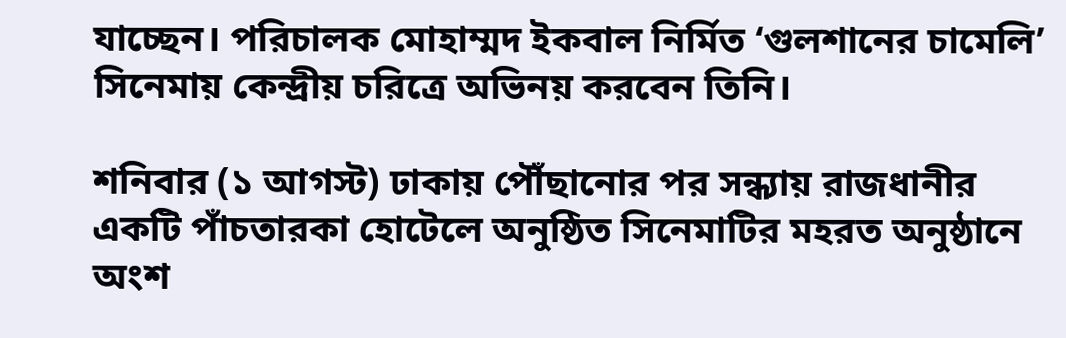যাচ্ছেন। পরিচালক মোহাম্মদ ইকবাল নির্মিত ‘গুলশানের চামেলি’ সিনেমায় কেন্দ্রীয় চরিত্রে অভিনয় করবেন তিনি।

শনিবার (১ আগস্ট) ঢাকায় পৌঁছানোর পর সন্ধ্যায় রাজধানীর একটি পাঁচতারকা হোটেলে অনুষ্ঠিত সিনেমাটির মহরত অনুষ্ঠানে অংশ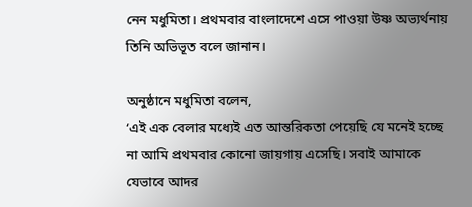নেন মধুমিতা। প্রথমবার বাংলাদেশে এসে পাওয়া উষ্ণ অভ্যর্থনায় তিনি অভিভূত বলে জানান।

অনুষ্ঠানে মধুমিতা বলেন,
‘এই এক বেলার মধ্যেই এত আন্তরিকতা পেয়েছি যে মনেই হচ্ছে না আমি প্রথমবার কোনো জায়গায় এসেছি। সবাই আমাকে যেভাবে আদর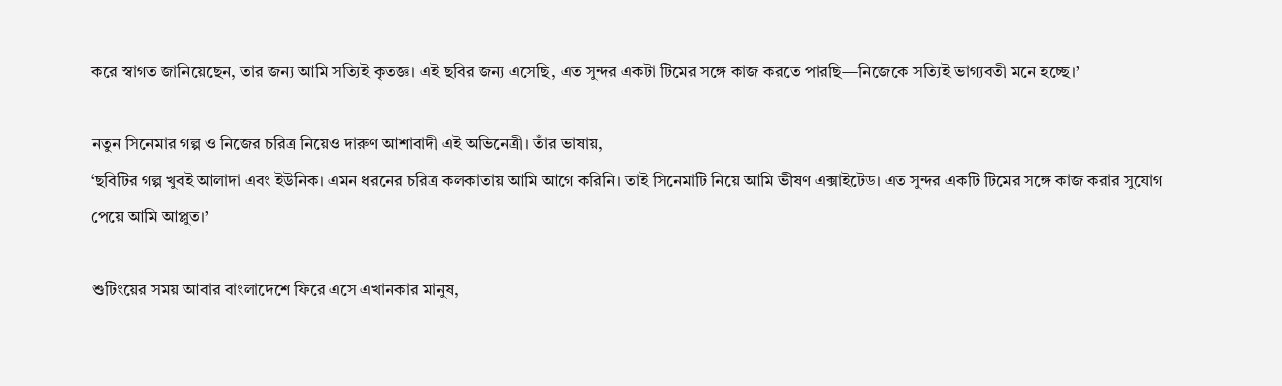করে স্বাগত জানিয়েছেন, তার জন্য আমি সত্যিই কৃতজ্ঞ। এই ছবির জন্য এসেছি, এত সুন্দর একটা টিমের সঙ্গে কাজ করতে পারছি—নিজেকে সত্যিই ভাগ্যবতী মনে হচ্ছে।’

নতুন সিনেমার গল্প ও নিজের চরিত্র নিয়েও দারুণ আশাবাদী এই অভিনেত্রী। তাঁর ভাষায়,
‘ছবিটির গল্প খুবই আলাদা এবং ইউনিক। এমন ধরনের চরিত্র কলকাতায় আমি আগে করিনি। তাই সিনেমাটি নিয়ে আমি ভীষণ এক্সাইটেড। এত সুন্দর একটি টিমের সঙ্গে কাজ করার সুযোগ পেয়ে আমি আপ্লুত।’

শুটিংয়ের সময় আবার বাংলাদেশে ফিরে এসে এখানকার মানুষ,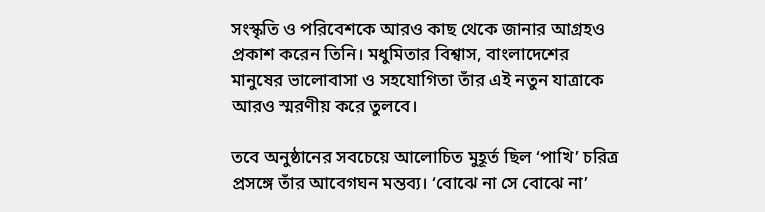সংস্কৃতি ও পরিবেশকে আরও কাছ থেকে জানার আগ্রহও প্রকাশ করেন তিনি। মধুমিতার বিশ্বাস, বাংলাদেশের মানুষের ভালোবাসা ও সহযোগিতা তাঁর এই নতুন যাত্রাকে আরও স্মরণীয় করে তুলবে।

তবে অনুষ্ঠানের সবচেয়ে আলোচিত মুহূর্ত ছিল ‘পাখি’ চরিত্র প্রসঙ্গে তাঁর আবেগঘন মন্তব্য। ‘বোঝে না সে বোঝে না’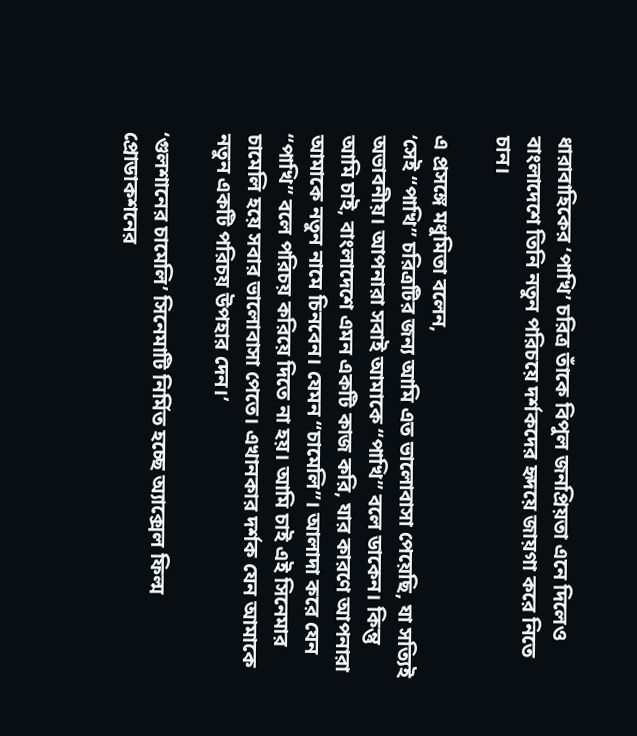ধারাবাহিকের ‘পাখি’ চরিত্র তাঁকে বিপুল জনপ্রিয়তা এনে দিলেও বাংলাদেশে তিনি নতুন পরিচয়ে দর্শকদের হৃদয়ে জায়গা করে নিতে চান।

এ প্রসঙ্গে মধুমিতা বলেন,
‘সেই “পাখি” চরিত্রটির জন্য আমি এত ভালোবাসা পেয়েছি, যা সত্যিই অভাবনীয়। আপনারা সবাই আমাকে “পাখি” বলে ডাকেন। কিন্তু আমি চাই, বাংলাদেশে এমন একটি কাজ করি, যার কারণে আপনারা আমাকে নতুন নামে চিনবেন। যেমন “চামেলি”। আলাদা করে যেন “পাখি” বলে পরিচয় করিয়ে দিতে না হয়। আমি চাই এই সিনেমার চামেলি হয়ে সবার ভালোবাসা পেতে। এখানকার দর্শক যেন আমাকে নতুন একটি পরিচয় উপহার দেন।’

‘গুলশানের চামেলি’ সিনেমাটি নির্মিত হচ্ছে অ্যাক্সেল ফিল্ম প্রোডাকশনের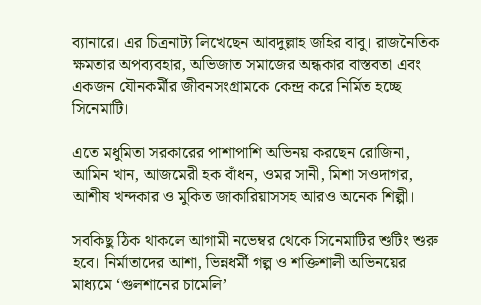ব্যানারে। এর চিত্রনাট্য লিখেছেন আবদুল্লাহ জহির বাবু। রাজনৈতিক ক্ষমতার অপব্যবহার, অভিজাত সমাজের অন্ধকার বাস্তবতা এবং একজন যৌনকর্মীর জীবনসংগ্রামকে কেন্দ্র করে নির্মিত হচ্ছে সিনেমাটি।

এতে মধুমিতা সরকারের পাশাপাশি অভিনয় করছেন রোজিনা, আমিন খান, আজমেরী হক বাঁধন, ওমর সানী, মিশা সওদাগর, আশীষ খন্দকার ও মুকিত জাকারিয়াসসহ আরও অনেক শিল্পী।

সবকিছু ঠিক থাকলে আগামী নভেম্বর থেকে সিনেমাটির শুটিং শুরু হবে। নির্মাতাদের আশা, ভিন্নধর্মী গল্প ও শক্তিশালী অভিনয়ের মাধ্যমে ‘গুলশানের চামেলি’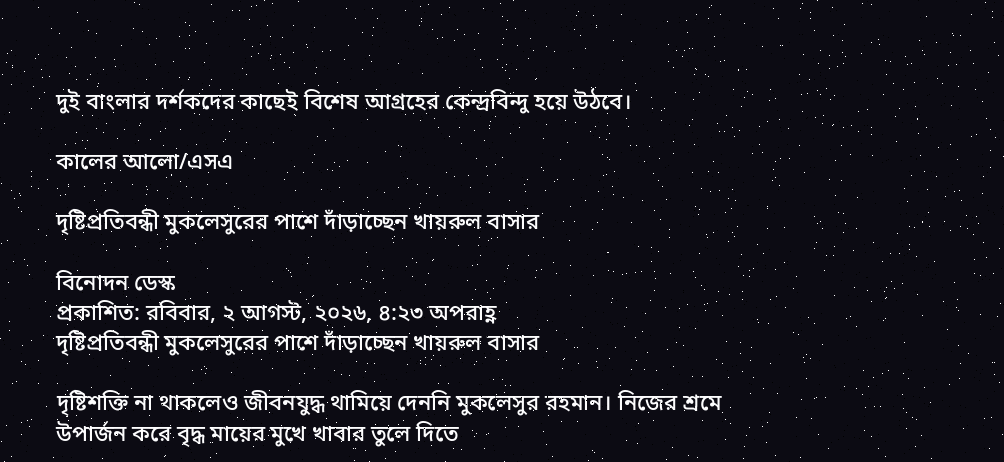দুই বাংলার দর্শকদের কাছেই বিশেষ আগ্রহের কেন্দ্রবিন্দু হয়ে উঠবে।

কালের আলো/এসএ

দৃষ্টিপ্রতিবন্ধী মুকলেসুরের পাশে দাঁড়াচ্ছেন খায়রুল বাসার

বিনোদন ডেস্ক
প্রকাশিত: রবিবার, ২ আগস্ট, ২০২৬, ৪:২৩ অপরাহ্ণ
দৃষ্টিপ্রতিবন্ধী মুকলেসুরের পাশে দাঁড়াচ্ছেন খায়রুল বাসার

দৃষ্টিশক্তি না থাকলেও জীবনযুদ্ধ থামিয়ে দেননি মুকলেসুর রহমান। নিজের শ্রমে উপার্জন করে বৃদ্ধ মায়ের মুখে খাবার তুলে দিতে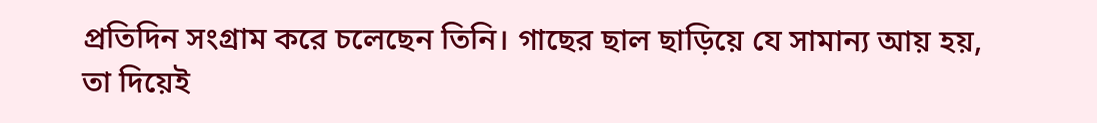প্রতিদিন সংগ্রাম করে চলেছেন তিনি। গাছের ছাল ছাড়িয়ে যে সামান্য আয় হয়, তা দিয়েই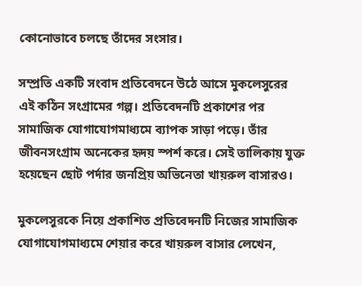কোনোভাবে চলছে তাঁদের সংসার।

সম্প্রতি একটি সংবাদ প্রতিবেদনে উঠে আসে মুকলেসুরের এই কঠিন সংগ্রামের গল্প। প্রতিবেদনটি প্রকাশের পর সামাজিক যোগাযোগমাধ্যমে ব্যাপক সাড়া পড়ে। তাঁর জীবনসংগ্রাম অনেকের হৃদয় স্পর্শ করে। সেই তালিকায় যুক্ত হয়েছেন ছোট পর্দার জনপ্রিয় অভিনেতা খায়রুল বাসারও।

মুকলেসুরকে নিয়ে প্রকাশিত প্রতিবেদনটি নিজের সামাজিক যোগাযোগমাধ্যমে শেয়ার করে খায়রুল বাসার লেখেন,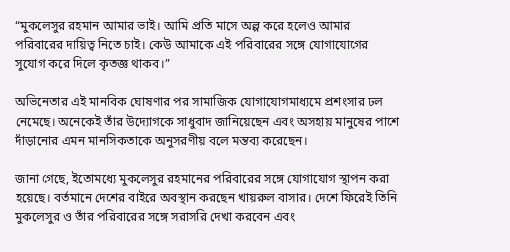“মুকলেসুর রহমান আমার ভাই। আমি প্রতি মাসে অল্প করে হলেও আমার পরিবারের দায়িত্ব নিতে চাই। কেউ আমাকে এই পরিবারের সঙ্গে যোগাযোগের সুযোগ করে দিলে কৃতজ্ঞ থাকব।”

অভিনেতার এই মানবিক ঘোষণার পর সামাজিক যোগাযোগমাধ্যমে প্রশংসার ঢল নেমেছে। অনেকেই তাঁর উদ্যোগকে সাধুবাদ জানিয়েছেন এবং অসহায় মানুষের পাশে দাঁড়ানোর এমন মানসিকতাকে অনুসরণীয় বলে মন্তব্য করেছেন।

জানা গেছে, ইতোমধ্যে মুকলেসুর রহমানের পরিবারের সঙ্গে যোগাযোগ স্থাপন করা হয়েছে। বর্তমানে দেশের বাইরে অবস্থান করছেন খায়রুল বাসার। দেশে ফিরেই তিনি মুকলেসুর ও তাঁর পরিবারের সঙ্গে সরাসরি দেখা করবেন এবং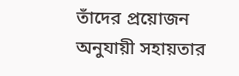তাঁদের প্রয়োজন অনুযায়ী সহায়তার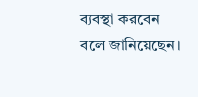ব্যবস্থা করবেন বলে জানিয়েছেন।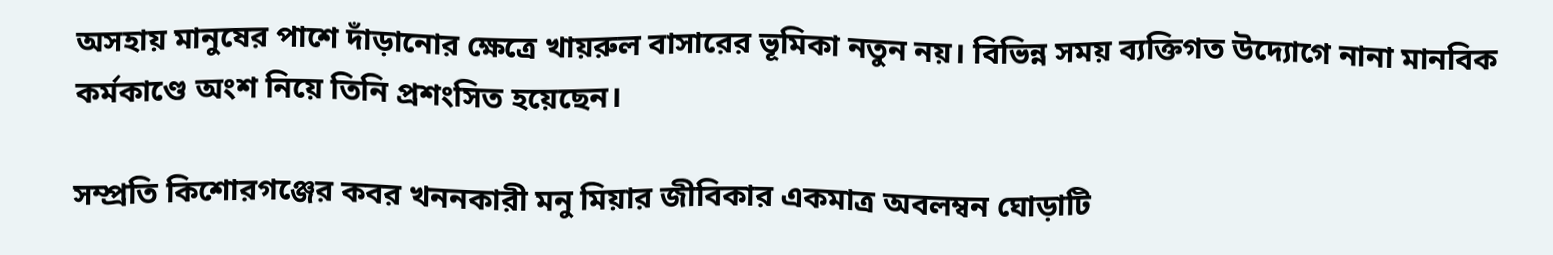অসহায় মানুষের পাশে দাঁড়ানোর ক্ষেত্রে খায়রুল বাসারের ভূমিকা নতুন নয়। বিভিন্ন সময় ব্যক্তিগত উদ্যোগে নানা মানবিক কর্মকাণ্ডে অংশ নিয়ে তিনি প্রশংসিত হয়েছেন।

সম্প্রতি কিশোরগঞ্জের কবর খননকারী মনু মিয়ার জীবিকার একমাত্র অবলম্বন ঘোড়াটি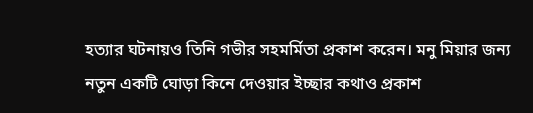হত্যার ঘটনায়ও তিনি গভীর সহমর্মিতা প্রকাশ করেন। মনু মিয়ার জন্য নতুন একটি ঘোড়া কিনে দেওয়ার ইচ্ছার কথাও প্রকাশ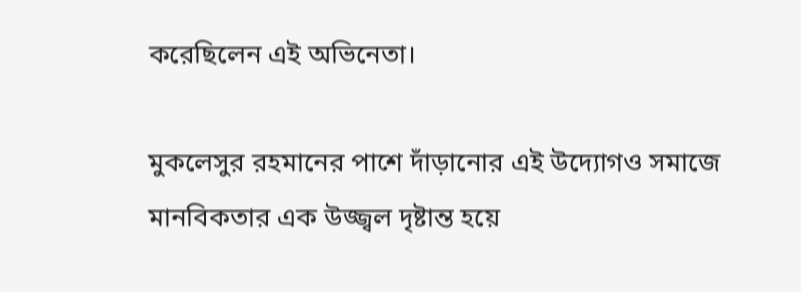করেছিলেন এই অভিনেতা।

মুকলেসুর রহমানের পাশে দাঁড়ানোর এই উদ্যোগও সমাজে মানবিকতার এক উজ্জ্বল দৃষ্টান্ত হয়ে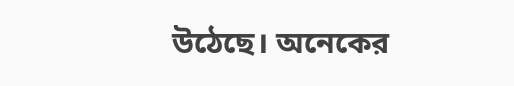উঠেছে। অনেকের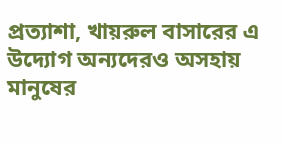প্রত্যাশা, খায়রুল বাসারের এ উদ্যোগ অন্যদেরও অসহায় মানুষের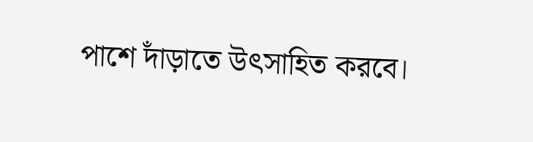পাশে দাঁড়াতে উৎসাহিত করবে।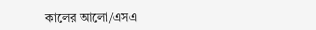কালের আলো/এসএ